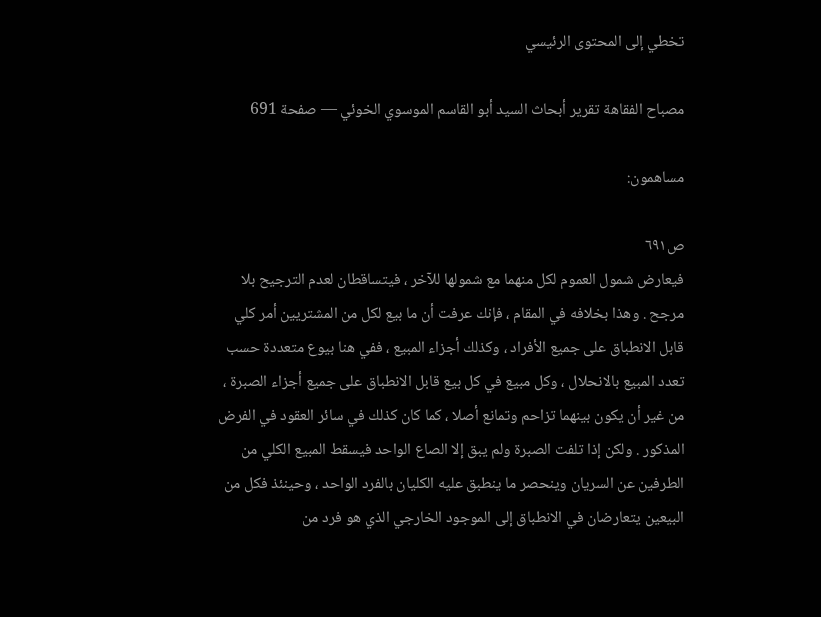تخطي إلى المحتوى الرئيسي

مصباح الفقاهة تقرير أبحاث السيد أبو القاسم الموسوي الخوئي — صفحة 691

مساهمون:

ص٦٩١
فيعارض شمول العموم لكل منهما مع شمولها للآخر ، فيتساقطان لعدم الترجيح بلا مرجح . وهذا بخلافه في المقام ، فإنك عرفت أن ما بيع لكل من المشتريين أمر كلي قابل الانطباق على جميع الأفراد ، وكذلك أجزاء المبيع ، ففي هنا بيوع متعددة حسب تعدد المبيع بالانحلال ، وكل مبيع في كل بيع قابل الانطباق على جميع أجزاء الصبرة ، من غير أن يكون بينهما تزاحم وتمانع أصلا ، كما كان كذلك في سائر العقود في الفرض المذكور . ولكن إذا تلفت الصبرة ولم يبق إلا الصاع الواحد فيسقط المبيع الكلي من الطرفين عن السريان وينحصر ما ينطبق عليه الكليان بالفرد الواحد ، وحينئذ فكل من البيعين يتعارضان في الانطباق إلى الموجود الخارجي الذي هو فرد من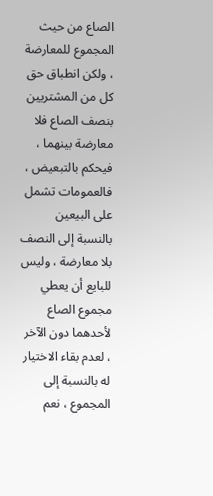الصاع من حيث المجموع للمعارضة ، ولكن انطباق حق كل من المشتريين بنصف الصاع فلا معارضة بينهما ، فيحكم بالتبعيض ، فالعمومات تشمل على البيعين بالنسبة إلى النصف بلا معارضة ، وليس للبايع أن يعطي مجموع الصاع لأحدهما دون الآخر ، لعدم بقاء الاختيار له بالنسبة إلى المجموع ، نعم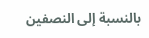بالنسبة إلى النصفين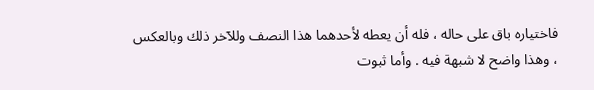فاختياره باق على حاله ، فله أن يعطه لأحدهما هذا النصف وللآخر ذلك وبالعكس ، وهذا واضح لا شبهة فيه . وأما ثبوت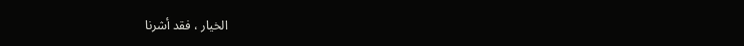الخيار ، فقد أشرنا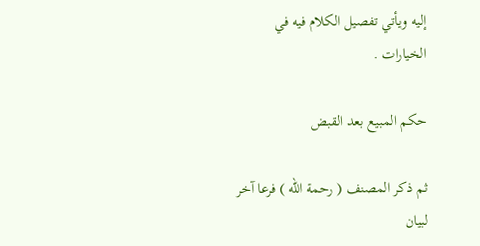إليه ويأتي تفصيل الكلام فيه في الخيارات .

حكم المبيع بعد القبض

ثم ذكر المصنف ( رحمة الله ) فرعا آخر لبيان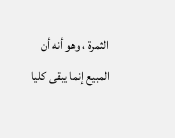الثمرة ، وهو أنه أن المبيع إنما يبقى كليا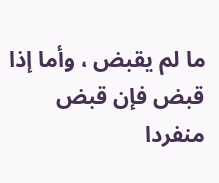ما لم يقبض ، وأما إذا قبض فإن قبض منفردا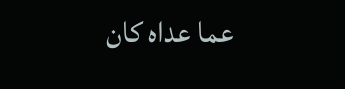عما عداه كان